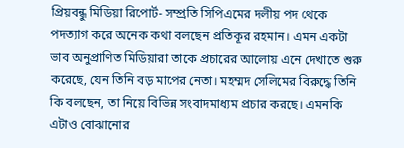প্রিয়বন্ধু মিডিয়া রিপোর্ট- সম্প্রতি সিপিএমের দলীয় পদ থেকে পদত্যাগ করে অনেক কথা বলছেন প্রতিকূর রহমান। এমন একটা ভাব অনুপ্রাণিত মিডিয়ারা তাকে প্রচারের আলোয় এনে দেখাতে শুরু করেছে, যেন তিনি বড় মাপের নেতা। মহম্মদ সেলিমের বিরুদ্ধে তিনি কি বলছেন, তা নিয়ে বিভিন্ন সংবাদমাধ্যম প্রচার করছে। এমনকি এটাও বোঝানোর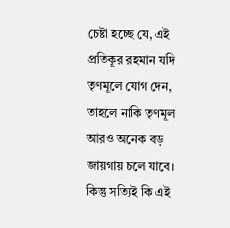চেষ্টা হচ্ছে যে, এই প্রতিকূর রহমান যদি তৃণমূলে যোগ দেন, তাহলে নাকি তৃণমূল আরও অনেক বড় জায়গায় চলে যাবে। কিন্তু সত্যিই কি এই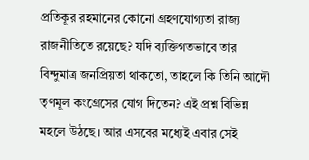প্রতিকূর রহমানের কোনো গ্রহণযোগ্যতা রাজ্য রাজনীতিতে রয়েছে? যদি ব্যক্তিগতভাবে তার বিন্দুমাত্র জনপ্রিয়তা থাকতো, তাহলে কি তিনি আদৌ তৃণমূল কংগ্রেসের যোগ দিতেন? এই প্রশ্ন বিভিন্ন মহলে উঠছে। আর এসবের মধ্যেই এবার সেই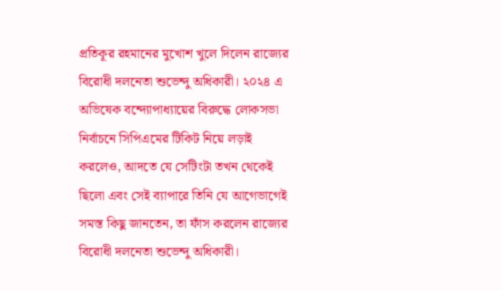প্রতিকূর রহমানের মুখোশ খুলে দিলেন রাজ্যের বিরোধী দলনেতা শুভেন্দু অধিকারী। ২০২৪ এ অভিষেক বন্দ্যোপাধ্যায়ের বিরুদ্ধে লোকসভা নির্বাচনে সিপিএমের টিকিট নিয়ে লড়াই করলেও, আদতে যে সেটিংটা তখন থেকেই ছিলো এবং সেই ব্যাপারে তিনি যে আগেভাগেই সমস্ত কিছু জানতেন, তা ফাঁস করলেন রাজ্যের বিরোধী দলনেতা শুভেন্দু অধিকারী।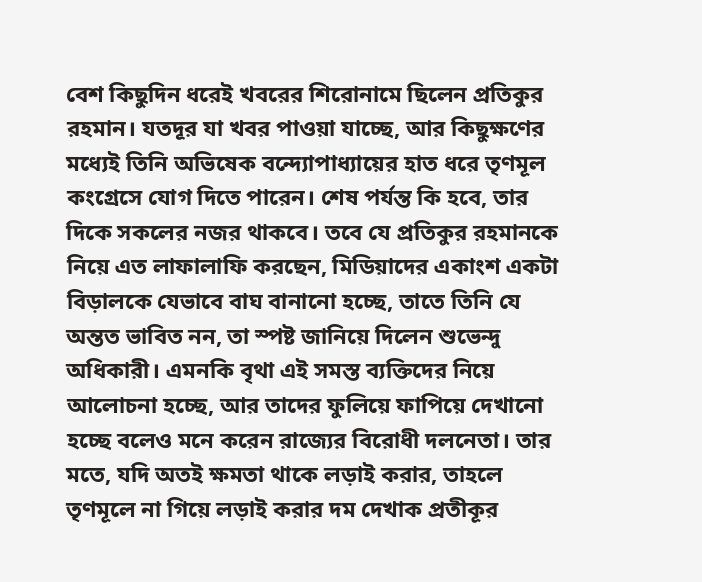বেশ কিছুদিন ধরেই খবরের শিরোনামে ছিলেন প্রতিকুর রহমান। যতদূর যা খবর পাওয়া যাচ্ছে, আর কিছুক্ষণের মধ্যেই তিনি অভিষেক বন্দ্যোপাধ্যায়ের হাত ধরে তৃণমূল কংগ্রেসে যোগ দিতে পারেন। শেষ পর্যন্ত কি হবে, তার দিকে সকলের নজর থাকবে। তবে যে প্রতিকুর রহমানকে নিয়ে এত লাফালাফি করছেন, মিডিয়াদের একাংশ একটা বিড়ালকে যেভাবে বাঘ বানানো হচ্ছে, তাতে তিনি যে অন্তত ভাবিত নন, তা স্পষ্ট জানিয়ে দিলেন শুভেন্দু অধিকারী। এমনকি বৃথা এই সমস্ত ব্যক্তিদের নিয়ে আলোচনা হচ্ছে, আর তাদের ফুলিয়ে ফাপিয়ে দেখানো হচ্ছে বলেও মনে করেন রাজ্যের বিরোধী দলনেতা। তার মতে, যদি অতই ক্ষমতা থাকে লড়াই করার, তাহলে তৃণমূলে না গিয়ে লড়াই করার দম দেখাক প্রতীকূর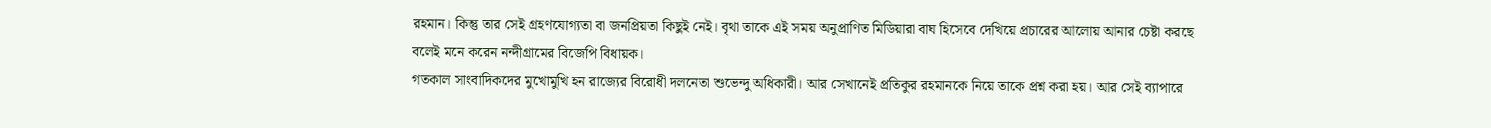রহমান। কিন্তু তার সেই গ্রহণযোগ্যতা বা জনপ্রিয়তা কিছুই নেই। বৃথা তাকে এই সময় অনুপ্রাণিত মিডিয়ারা বাঘ হিসেবে দেখিয়ে প্রচারের আলোয় আনার চেষ্টা করছে বলেই মনে করেন নন্দীগ্রামের বিজেপি বিধায়ক।
গতকাল সাংবাদিকদের মুখোমুখি হন রাজ্যের বিরোধী দলনেতা শুভেন্দু অধিকারী। আর সেখানেই প্রতিকুর রহমানকে নিয়ে তাকে প্রশ্ন করা হয়। আর সেই ব্যাপারে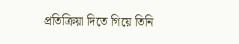প্রতিক্রিয়া দিতে গিয়ে তিনি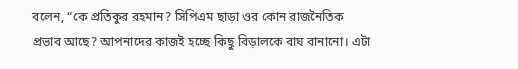বলেন, “কে প্রতিকুর রহমান? সিপিএম ছাড়া ওর কোন রাজনৈতিক প্রভাব আছে? আপনাদের কাজই হচ্ছে কিছু বিড়ালকে বাঘ বানানো। এটা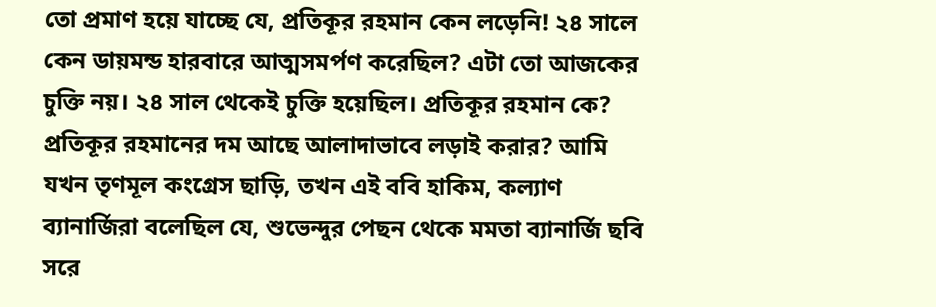তো প্রমাণ হয়ে যাচ্ছে যে, প্রতিকূর রহমান কেন লড়েনি! ২৪ সালে কেন ডায়মন্ড হারবারে আত্মসমর্পণ করেছিল? এটা তো আজকের চুক্তি নয়। ২৪ সাল থেকেই চুক্তি হয়েছিল। প্রতিকূর রহমান কে? প্রতিকূর রহমানের দম আছে আলাদাভাবে লড়াই করার? আমি যখন তৃণমূল কংগ্রেস ছাড়ি, তখন এই ববি হাকিম, কল্যাণ ব্যানার্জিরা বলেছিল যে, শুভেন্দুর পেছন থেকে মমতা ব্যানার্জি ছবি সরে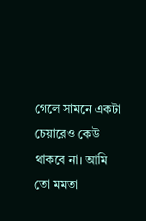গেলে সামনে একটা চেয়ারেও কেউ থাকবে না। আমি তো মমতা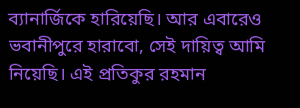ব্যানার্জিকে হারিয়েছি। আর এবারেও ভবানীপুরে হারাবো, সেই দায়িত্ব আমি নিয়েছি। এই প্রতিকুর রহমান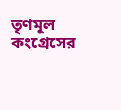তৃণমূল কংগ্রেসের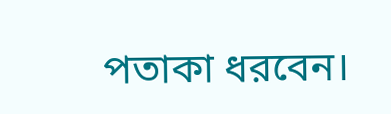পতাকা ধরবেন।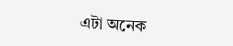এটা অনেক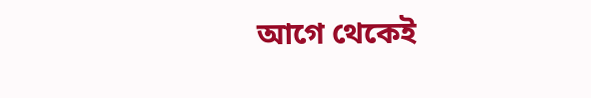আগে থেকেই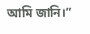আমি জানি।”